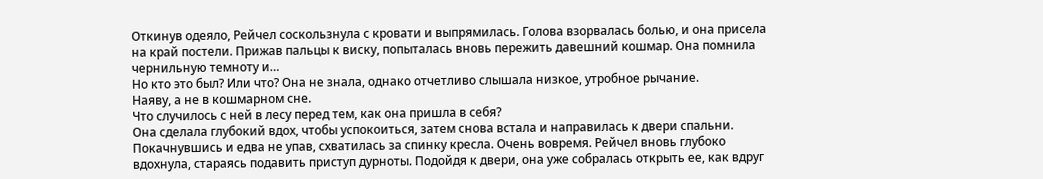Откинув одеяло, Рейчел соскользнула с кровати и выпрямилась. Голова взорвалась болью, и она присела на край постели. Прижав пальцы к виску, попыталась вновь пережить давешний кошмар. Она помнила чернильную темноту и…
Но кто это был? Или что? Она не знала, однако отчетливо слышала низкое, утробное рычание.
Наяву, а не в кошмарном сне.
Что случилось с ней в лесу перед тем, как она пришла в себя?
Она сделала глубокий вдох, чтобы успокоиться, затем снова встала и направилась к двери спальни. Покачнувшись и едва не упав, схватилась за спинку кресла. Очень вовремя. Рейчел вновь глубоко вдохнула, стараясь подавить приступ дурноты. Подойдя к двери, она уже собралась открыть ее, как вдруг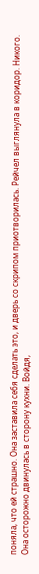поняла, что ей страшно. Она заставила себя сделать это, и дверь со скрипом приотворилась. Рейчел выглянула в коридор. Никого.
Она осторожно двинулась в сторону кухни. Войдя,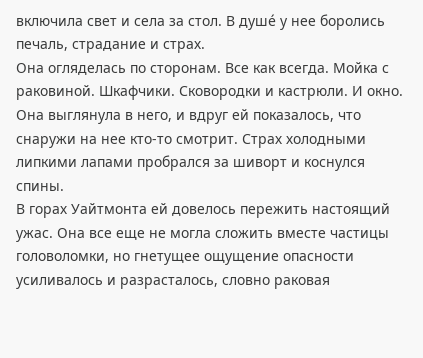включила свет и села за стол. В душé у нее боролись печаль, страдание и страх.
Она огляделась по сторонам. Все как всегда. Мойка с раковиной. Шкафчики. Сковородки и кастрюли. И окно. Она выглянула в него, и вдруг ей показалось, что снаружи на нее кто-то смотрит. Страх холодными липкими лапами пробрался за шиворт и коснулся спины.
В горах Уайтмонта ей довелось пережить настоящий ужас. Она все еще не могла сложить вместе частицы головоломки, но гнетущее ощущение опасности усиливалось и разрасталось, словно раковая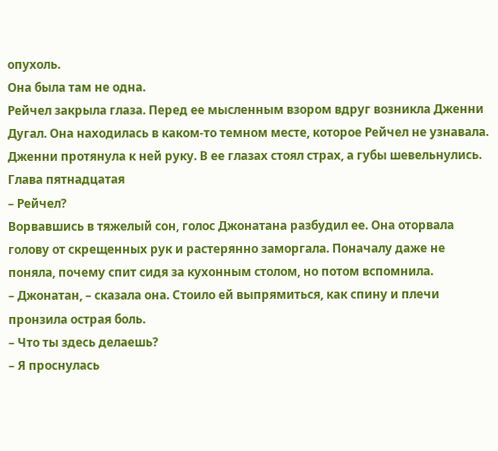опухоль.
Она была там не одна.
Рейчел закрыла глаза. Перед ее мысленным взором вдруг возникла Дженни Дугал. Она находилась в каком-то темном месте, которое Рейчел не узнавала. Дженни протянула к ней руку. В ее глазах стоял страх, а губы шевельнулись.
Глава пятнадцатая
– Рейчел?
Ворвавшись в тяжелый сон, голос Джонатана разбудил ее. Она оторвала голову от скрещенных рук и растерянно заморгала. Поначалу даже не поняла, почему спит сидя за кухонным столом, но потом вспомнила.
– Джонатан, – сказала она. Стоило ей выпрямиться, как спину и плечи пронзила острая боль.
– Что ты здесь делаешь?
– Я проснулась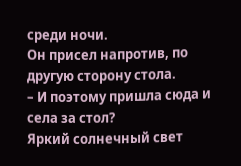среди ночи.
Он присел напротив, по другую сторону стола.
– И поэтому пришла сюда и села за стол?
Яркий солнечный свет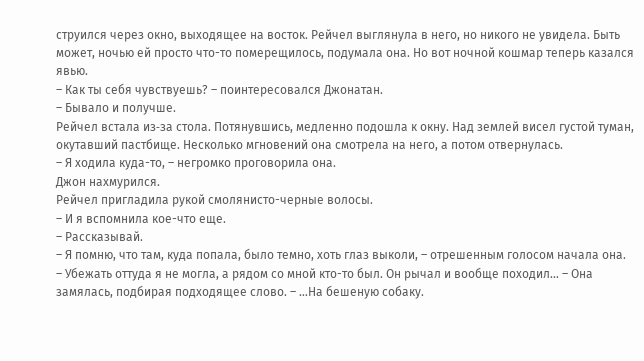струился через окно, выходящее на восток. Рейчел выглянула в него, но никого не увидела. Быть может, ночью ей просто что-то померещилось, подумала она. Но вот ночной кошмар теперь казался явью.
– Как ты себя чувствуешь? – поинтересовался Джонатан.
– Бывало и получше.
Рейчел встала из‑за стола. Потянувшись, медленно подошла к окну. Над землей висел густой туман, окутавший пастбище. Несколько мгновений она смотрела на него, а потом отвернулась.
– Я ходила куда-то, – негромко проговорила она.
Джон нахмурился.
Рейчел пригладила рукой смолянисто-черные волосы.
– И я вспомнила кое-что еще.
– Рассказывай.
– Я помню, что там, куда попала, было темно, хоть глаз выколи, – отрешенным голосом начала она. – Убежать оттуда я не могла, а рядом со мной кто-то был. Он рычал и вообще походил… – Она замялась, подбирая подходящее слово. – …На бешеную собаку.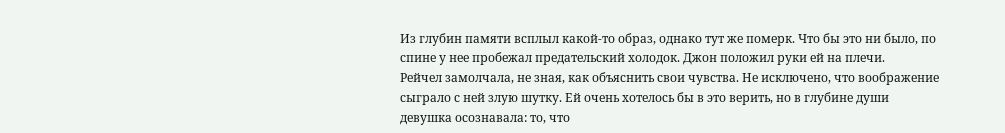Из глубин памяти всплыл какой-то образ, однако тут же померк. Что бы это ни было, по спине у нее пробежал предательский холодок. Джон положил руки ей на плечи.
Рейчел замолчала, не зная, как объяснить свои чувства. Не исключено, что воображение сыграло с ней злую шутку. Ей очень хотелось бы в это верить, но в глубине души девушка осознавала: то, что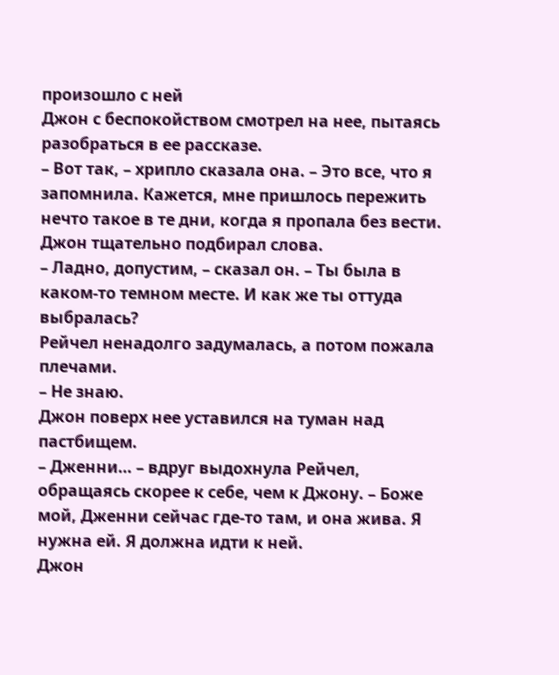произошло с ней
Джон с беспокойством смотрел на нее, пытаясь разобраться в ее рассказе.
– Вот так, – хрипло сказала она. – Это все, что я запомнила. Кажется, мне пришлось пережить нечто такое в те дни, когда я пропала без вести.
Джон тщательно подбирал слова.
– Ладно, допустим, – сказал он. – Ты была в каком-то темном месте. И как же ты оттуда выбралась?
Рейчел ненадолго задумалась, а потом пожала плечами.
– Не знаю.
Джон поверх нее уставился на туман над пастбищем.
– Дженни… – вдруг выдохнула Рейчел, обращаясь скорее к себе, чем к Джону. – Боже мой, Дженни сейчас где-то там, и она жива. Я нужна ей. Я должна идти к ней.
Джон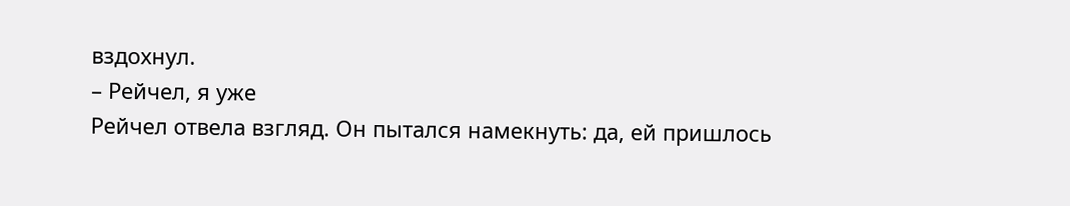вздохнул.
– Рейчел, я уже
Рейчел отвела взгляд. Он пытался намекнуть: да, ей пришлось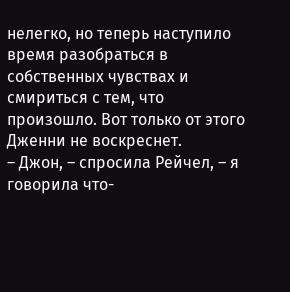нелегко, но теперь наступило время разобраться в собственных чувствах и смириться с тем, что произошло. Вот только от этого Дженни не воскреснет.
– Джон, – спросила Рейчел, – я говорила что-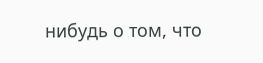нибудь о том, что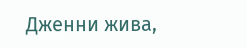Дженни жива,